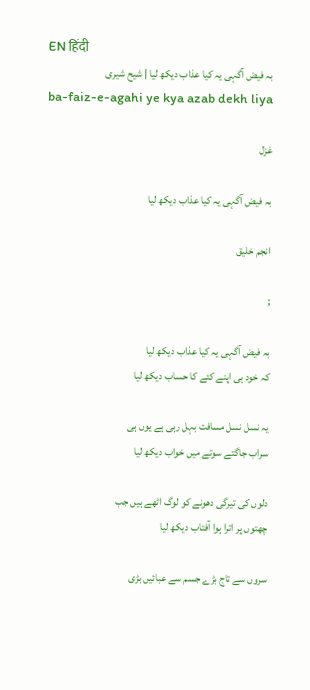EN हिंदी
بہ فیض آگہی یہ کیا عذاب دیکھ لیا | شیح شیری
ba-faiz-e-agahi ye kya azab dekh liya

غزل

بہ فیض آگہی یہ کیا عذاب دیکھ لیا

انجم خلیق

;

بہ فیض آگہی یہ کیا عذاب دیکھ لیا
کہ خود ہی اپنے کئے کا حساب دیکھ لیا

یہ نسل نسل مسافت بہل رہی ہے یوں ہی
سراب جاگتے سوتے میں خواب دیکھ لیا

دلوں کی تیرگی دھونے کو لوگ اٹھے ہیں جب
چھتوں پر اترا ہوا آفتاب دیکھ لیا

سروں سے تاج بڑے جسم سے عبائیں بڑی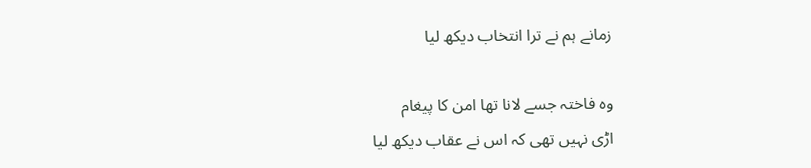زمانے ہم نے ترا انتخاب دیکھ لیا

وہ فاختہ جسے لانا تھا امن کا پیغام
اڑی نہیں تھی کہ اس نے عقاب دیکھ لیا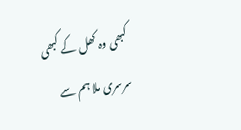کبھی وہ کھل کے کبھی سرسری ملا ہم سے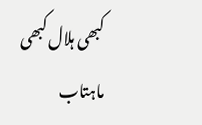کبھی ہلال کبھی ماہتاب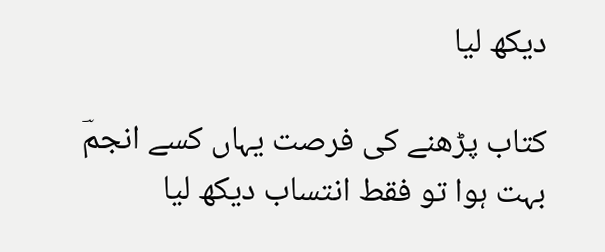دیکھ لیا

کتاب پڑھنے کی فرصت یہاں کسے انجمؔ
بہت ہوا تو فقط انتساب دیکھ لیا